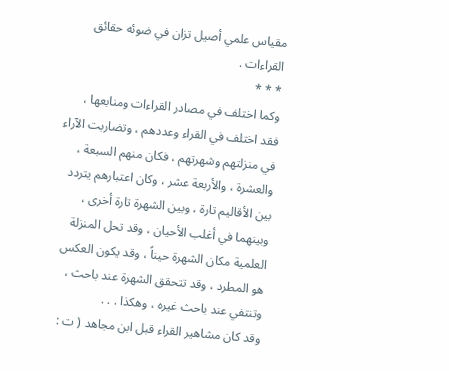مقياس علمي أصيل تزان في ضوئه حقائق القراءات .
* * *
وكما اختلف في مصادر القراءات ومنابعها ، فقد اختلف في القراء وعددهم ، وتضاربت الآراء في منزلتهم وشهرتهم ، فكان منهم السبعة ، والعشرة ، والأربعة عشر ، وكان اعتبارهم يتردد بين الأقاليم تارة ، وبين الشهرة تارة أخرى ، وبينهما في أغلب الأحيان ، وقد تحل المنزلة العلمية مكان الشهرة حيناً ، وقد يكون العكس هو المطرد ، وقد تتحقق الشهرة عند باحث ، وتنتفي عند باحث غيره ، وهكذا . . .
وقد كان مشاهير القراء قبل ابن مجاهد ( ت :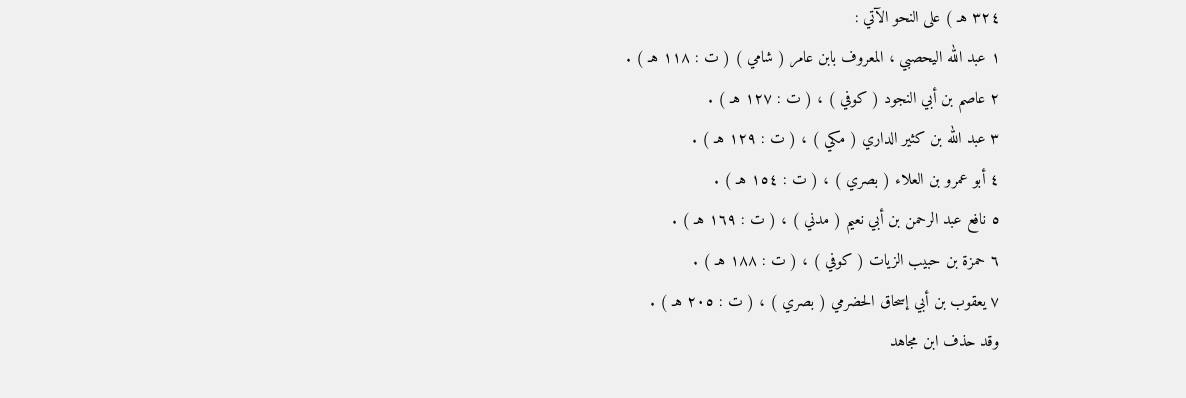٣٢٤ هـ ) على النحو الآتي :
١ عبد الله اليحصبي ، المعروف بابن عامر ( شامي ) ( ت : ١١٨ هـ ) .
٢ عاصم بن أبي النجود ( كوفي ) ، ( ت : ١٢٧ هـ ) .
٣ عبد الله بن كثير الداري ( مكي ) ، ( ت : ١٢٩ هـ ) .
٤ أبو عمرو بن العلاء ( بصري ) ، ( ت : ١٥٤ هـ ) .
٥ نافع عبد الرحمن بن أبي نعيم ( مدني ) ، ( ت : ١٦٩ هـ ) .
٦ حمزة بن حبيب الزيات ( كوفي ) ، ( ت : ١٨٨ هـ ) .
٧ يعقوب بن أبي إسحاق الحضرمي ( بصري ) ، ( ت : ٢٠٥ هـ ) .
وقد حذف ابن مجاهد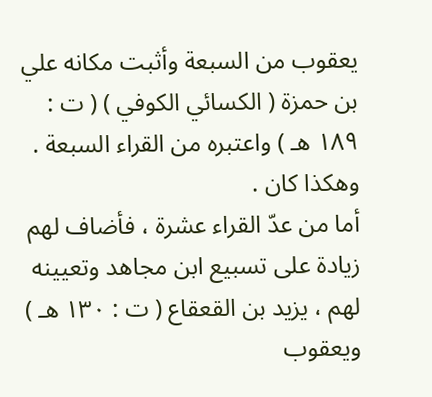يعقوب من السبعة وأثبت مكانه علي بن حمزة ( الكسائي الكوفي ) ( ت : ١٨٩ هـ ) واعتبره من القراء السبعة . وهكذا كان .
أما من عدّ القراء عشرة ، فأضاف لهم زيادة على تسبيع ابن مجاهد وتعيينه لهم ، يزيد بن القعقاع ( ت : ١٣٠ هـ ) ويعقوب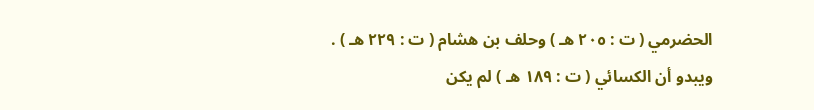الحضرمي ( ت : ٢٠٥ هـ ) وحلف بن هشام ( ت : ٢٢٩ هـ ) .
ويبدو أن الكسائي ( ت : ١٨٩ هـ ) لم يكن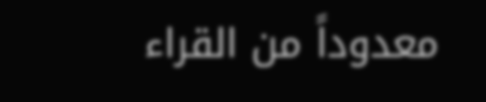معدوداً من القراء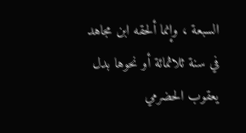السبعة ، وإنما ألحقه ابن مجاهد في سنة ثلاثمائة أو نحوها بدل يعقوب الحضرمي